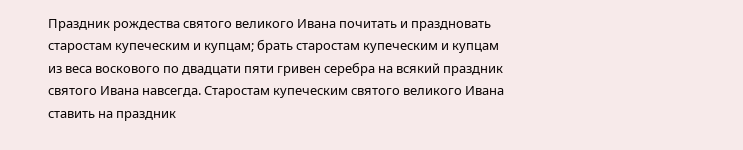Праздник рождества святого великого Ивана почитать и праздновать старостам купеческим и купцам; брать старостам купеческим и купцам из веса воскового по двадцати пяти гривен серебра на всякий праздник святого Ивана навсегда. Старостам купеческим святого великого Ивана ставить на праздник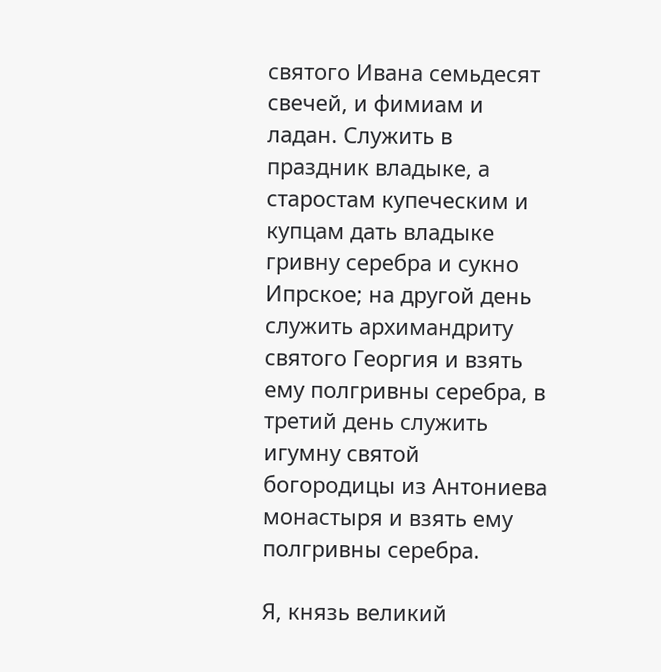святого Ивана семьдесят свечей, и фимиам и ладан. Служить в праздник владыке, а старостам купеческим и купцам дать владыке гривну серебра и сукно Ипрское; на другой день служить архимандриту святого Георгия и взять ему полгривны серебра, в третий день служить игумну святой богородицы из Антониева монастыря и взять ему полгривны серебра.

Я, князь великий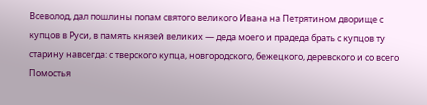Всеволод, дал пошлины попам святого великого Ивана на Петрятином дворище с купцов в Руси, в память князей великих — деда моего и прадеда брать с купцов ту старину навсегда: с тверского купца, новгородского, бежецкого, деревского и со всего Помостья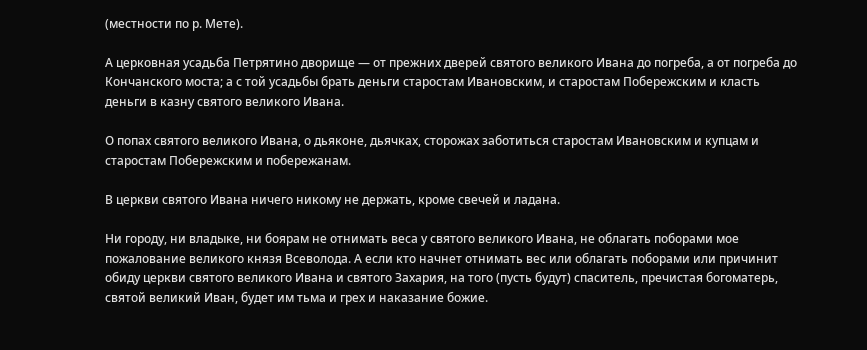(местности по р. Мете).

А церковная усадьба Петрятино дворище — от прежних дверей святого великого Ивана до погреба, а от погреба до Кончанского моста; а с той усадьбы брать деньги старостам Ивановским, и старостам Побережским и класть деньги в казну святого великого Ивана.

О попах святого великого Ивана, о дьяконе, дьячках, сторожах заботиться старостам Ивановским и купцам и старостам Побережским и побережанам.

В церкви святого Ивана ничего никому не держать, кроме свечей и ладана.

Ни городу, ни владыке, ни боярам не отнимать веса у святого великого Ивана, не облагать поборами мое пожалование великого князя Всеволода. А если кто начнет отнимать вес или облагать поборами или причинит обиду церкви святого великого Ивана и святого Захария, на того (пусть будут) спаситель, пречистая богоматерь, святой великий Иван, будет им тьма и грех и наказание божие.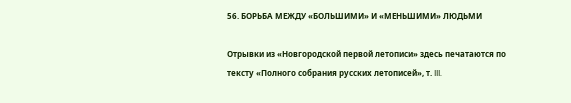56. БОРЬБА МЕЖДУ «БОЛЬШИМИ» И «МЕНЬШИМИ» ЛЮДЬМИ

Отрывки из «Новгородской первой летописи» здесь печатаются по тексту «Полного собрания русских летописей», т. III.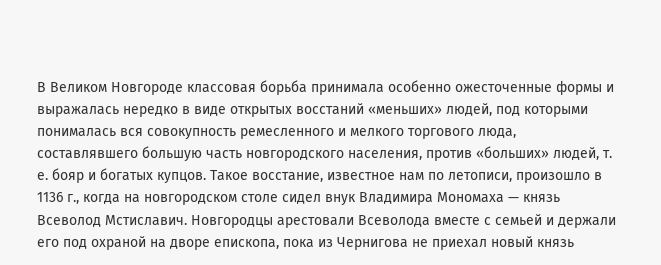В Великом Новгороде классовая борьба принимала особенно ожесточенные формы и выражалась нередко в виде открытых восстаний «меньших» людей, под которыми понималась вся совокупность ремесленного и мелкого торгового люда, составлявшего большую часть новгородского населения, против «больших» людей, т. е. бояр и богатых купцов. Такое восстание, известное нам по летописи, произошло в 1136 г., когда на новгородском столе сидел внук Владимира Мономаха — князь Всеволод Мстиславич. Новгородцы арестовали Всеволода вместе с семьей и держали его под охраной на дворе епископа, пока из Чернигова не приехал новый князь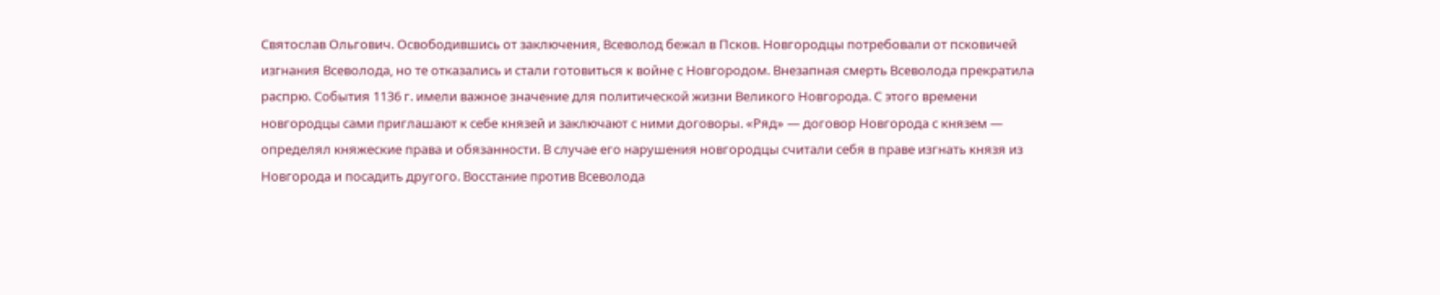Святослав Ольгович. Освободившись от заключения, Всеволод бежал в Псков. Новгородцы потребовали от псковичей изгнания Всеволода, но те отказались и стали готовиться к войне с Новгородом. Внезапная смерть Всеволода прекратила распрю. События 1136 г. имели важное значение для политической жизни Великого Новгорода. С этого времени новгородцы сами приглашают к себе князей и заключают с ними договоры. «Ряд» — договор Новгорода с князем — определял княжеские права и обязанности. В случае его нарушения новгородцы считали себя в праве изгнать князя из Новгорода и посадить другого. Восстание против Всеволода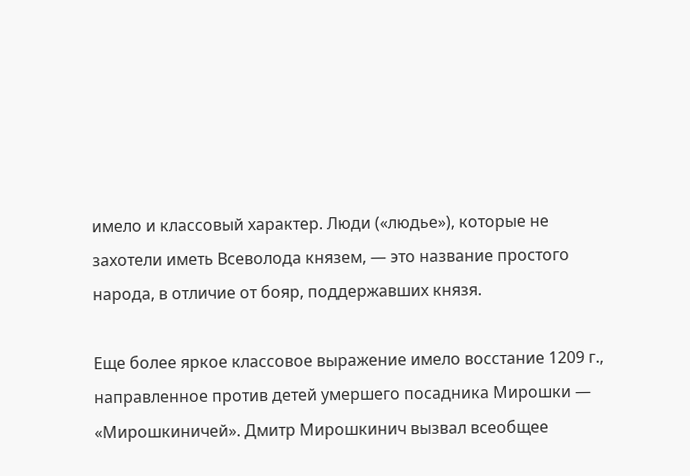имело и классовый характер. Люди («людье»), которые не захотели иметь Всеволода князем, — это название простого народа, в отличие от бояр, поддержавших князя.

Еще более яркое классовое выражение имело восстание 1209 г., направленное против детей умершего посадника Мирошки — «Мирошкиничей». Дмитр Мирошкинич вызвал всеобщее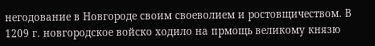негодование в Новгороде своим своеволием и ростовщичеством. В 1209 г. новгородское войско ходило на прмощь великому князю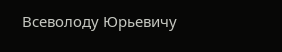Всеволоду Юрьевичу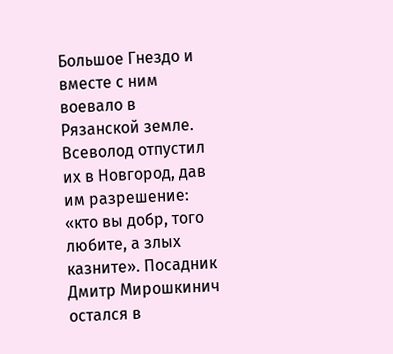Большое Гнездо и вместе с ним воевало в Рязанской земле. Всеволод отпустил их в Новгород, дав им разрешение: «кто вы добр, того любите, а злых казните». Посадник Дмитр Мирошкинич остался в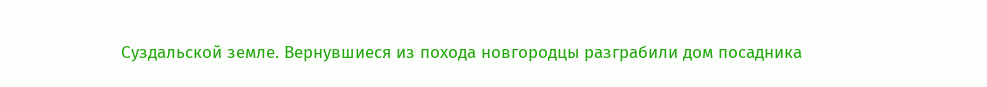Суздальской земле. Вернувшиеся из похода новгородцы разграбили дом посадника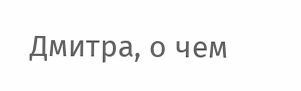Дмитра, о чем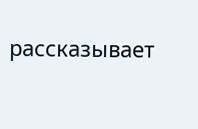рассказывает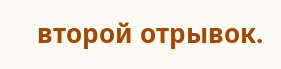второй отрывок.